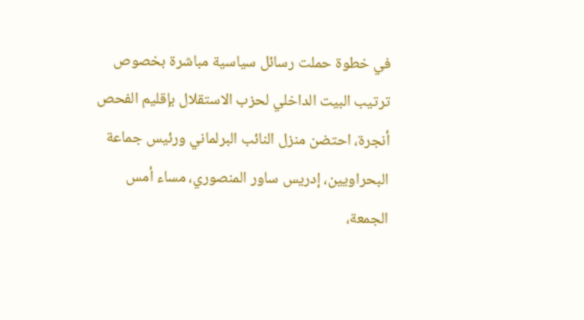في خطوة حملت رسائل سياسية مباشرة بخصوص ترتيب البيت الداخلي لحزب الاستقلال بإقليم الفحص أنجرة، احتضن منزل النائب البرلماني ورئيس جماعة البحراويين، إدريس ساور المنصوري، مساء أمس الجمعة،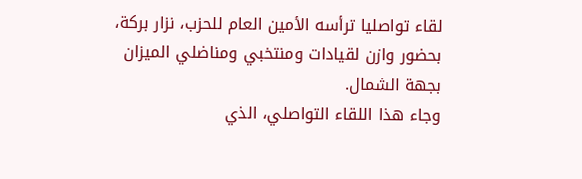لقاء تواصليا ترأسه الأمين العام للحزب، نزار بركة، بحضور وازن لقيادات ومنتخبي ومناضلي الميزان بجهة الشمال.
وجاء هذا اللقاء التواصلي، الذي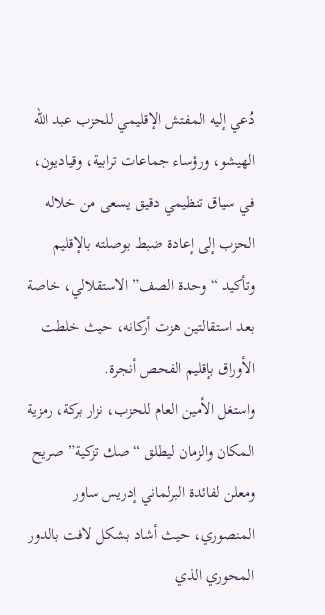دُعي إليه المفتش الإقليمي للحزب عبد الله الهيشو، ورؤساء جماعات ترابية، وقياديون، في سياق تنظيمي دقيق يسعى من خلاله الحزب إلى إعادة ضبط بوصلته بالإقليم وتأكيد “وحدة الصف” الاستقلالي، خاصة بعد استقالتين هزت أركانه، حيث خلطت الأوراق بإقليم الفحص أنجرة.
واستغل الأمين العام للحزب، نزار بركة، رمزية المكان والزمان ليطلق “صك تزكية” صريح ومعلن لفائدة البرلماني إدريس ساور المنصوري، حيث أشاد بشكل لافت بالدور المحوري الذي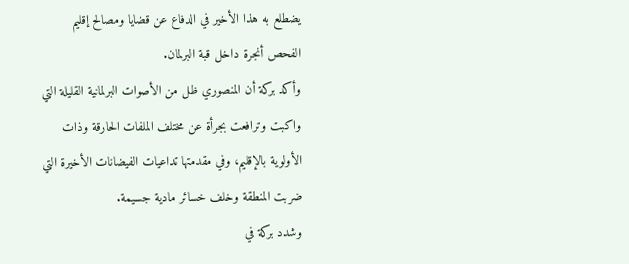يضطلع به هذا الأخير في الدفاع عن قضايا ومصالح إقليم الفحص أنجرة داخل قبة البرلمان.
وأكد بركة أن المنصوري ظل من الأصوات البرلمانية القليلة التي واكبت وترافعت بجرأة عن مختلف الملفات الحارقة وذات الأولوية بالإقليم، وفي مقدمتها تداعيات الفيضانات الأخيرة التي ضربت المنطقة وخلف خسائر مادية جسيمة.
وشدد بركة في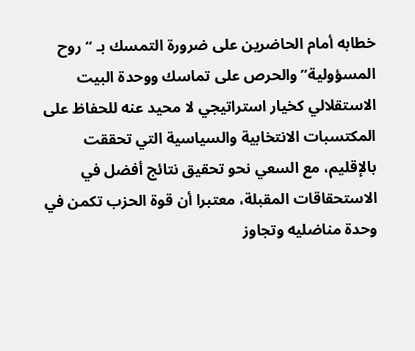خطابه أمام الحاضرين على ضرورة التمسك بـ “روح المسؤولية” والحرص على تماسك ووحدة البيت الاستقلالي كخيار استراتيجي لا محيد عنه للحفاظ على المكتسبات الانتخابية والسياسية التي تحققت بالإقليم، مع السعي نحو تحقيق نتائج أفضل في الاستحقاقات المقبلة، معتبرا أن قوة الحزب تكمن في وحدة مناضليه وتجاوز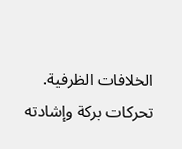الخلافات الظرفية.
تحركات بركة وإشادته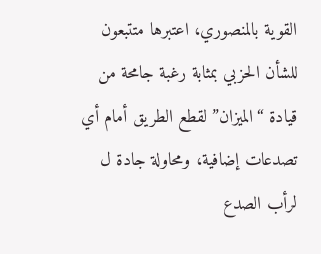القوية بالمنصوري، اعتبرها متتبعون للشأن الحزبي بمثابة رغبة جامحة من قيادة “الميزان” لقطع الطريق أمام أي تصدعات إضافية، ومحاولة جادة ل لرأب الصدع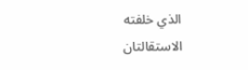الذي خلفته الاستقالتان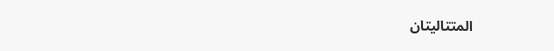المتتاليتان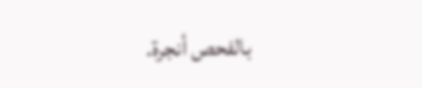بالفحص أنجرة.